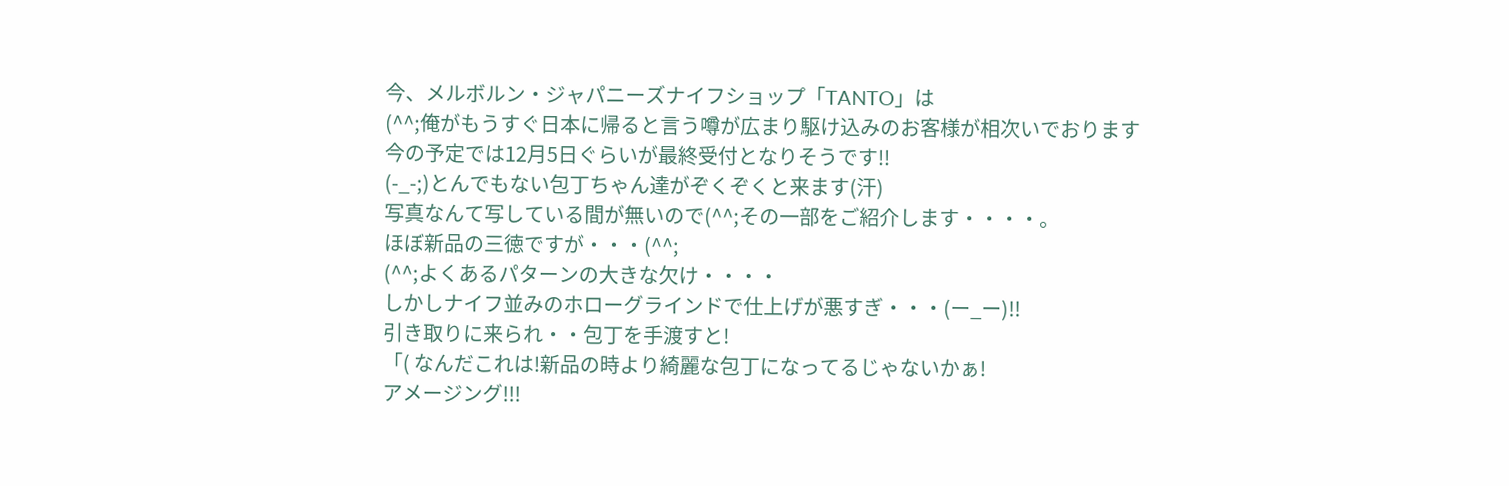今、メルボルン・ジャパニーズナイフショップ「TANTO」は
(^^;俺がもうすぐ日本に帰ると言う噂が広まり駆け込みのお客様が相次いでおります
今の予定では12月5日ぐらいが最終受付となりそうです!!
(-_-;)とんでもない包丁ちゃん達がぞくぞくと来ます(汗)
写真なんて写している間が無いので(^^;その一部をご紹介します・・・・。
ほぼ新品の三徳ですが・・・(^^;
(^^;よくあるパターンの大きな欠け・・・・
しかしナイフ並みのホローグラインドで仕上げが悪すぎ・・・(ー_ー)!!
引き取りに来られ・・包丁を手渡すと!
「( なんだこれは!新品の時より綺麗な包丁になってるじゃないかぁ!
アメージング!!!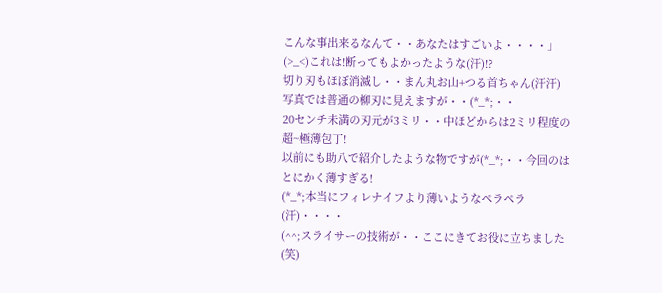こんな事出来るなんて・・あなたはすごいよ・・・・」
(>_<)これは!断ってもよかったような(汗)!?
切り刃もほぼ消滅し・・まん丸お山+つる首ちゃん(汗汗)
写真では普通の柳刃に見えますが・・(*_*;・・
20センチ未満の刃元が3ミリ・・中ほどからは2ミリ程度の超~極薄包丁!
以前にも助八で紹介したような物ですが(*_*;・・今回のはとにかく薄すぎる!
(*_*;本当にフィレナイフより薄いようなペラペラ(汗)・・・・
(^^;スライサーの技術が・・ここにきてお役に立ちました(笑)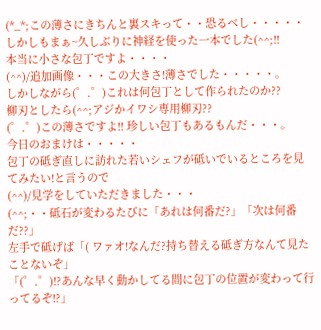(*_*;この薄さにきちんと裏スキって・・恐るべし・・・・・
しかしもまぁ~久しぶりに神経を使った一本でした(^^;!!
本当に小さな包丁ですよ・・・・
(^^)/追加画像・・・この大きさ!薄さでした・・・・・。
しかしながら(゜.゜)これは何包丁として作られたのか??
柳刃としたら(^^;アジかイワシ専用柳刃??
(゜.゜)この薄さですよ!! 珍しい包丁もあるもんだ・・・。
今日のおまけは・・・・・
包丁の砥ぎ直しに訪れた若いシェフが砥いでいるところを見てみたい!と言うので
(^^)/見学をしていただきました・・・
(^^;・・砥石が変わるたびに「あれは何番だ?」「次は何番だ??」
左手で砥げば「( ワァオ!なんだ?持ち替える砥ぎ方なんて見たことないぞ」
「(゜.゜)!?あんな早く動かしてる間に包丁の位置が変わって行ってるぞ!?」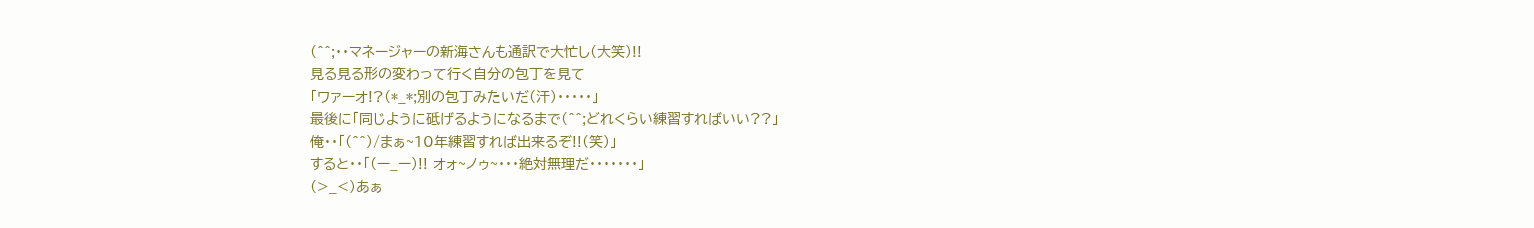(^^;・・マネージャーの新海さんも通訳で大忙し(大笑)!!
見る見る形の変わって行く自分の包丁を見て
「ワァーオ!?(*_*;別の包丁みたいだ(汗)・・・・・」
最後に「同じように砥げるようになるまで(^^;どれくらい練習すればいい??」
俺・・「(^^)/まぁ~10年練習すれば出来るぞ!!(笑)」
すると・・「(ー_ー)!! オォ~ノゥ~・・・絶対無理だ・・・・・・・」
(>_<)あぁ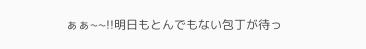ぁぁ~~!!明日もとんでもない包丁が待っ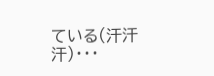ている(汗汗汗)・・・